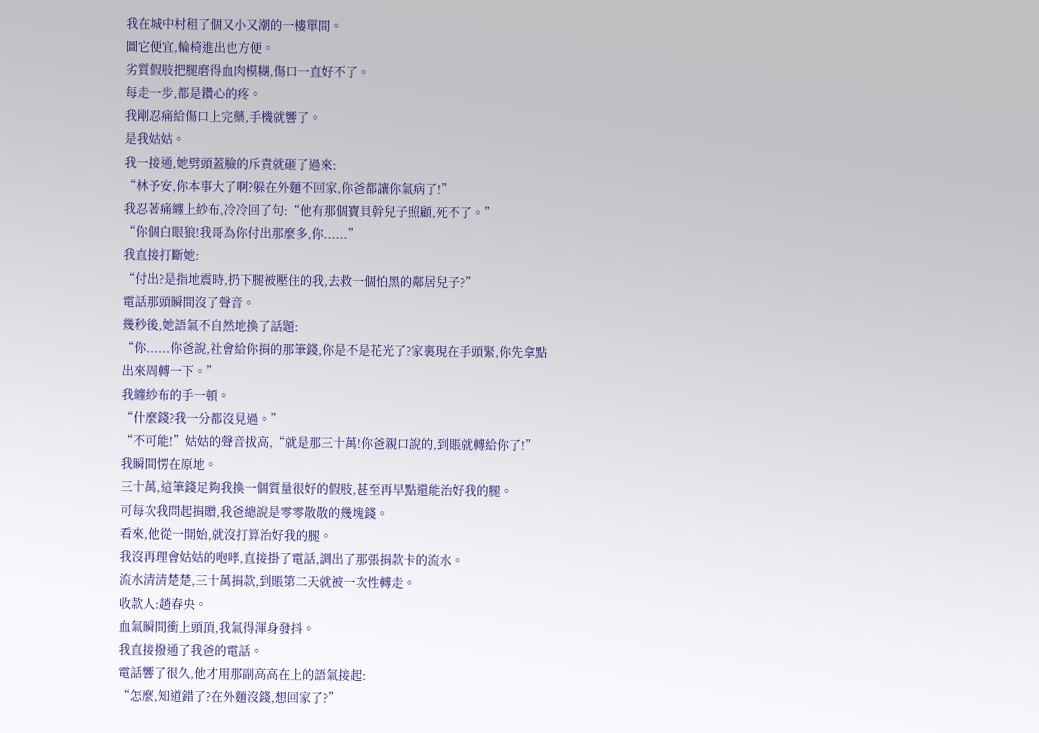我在城中村租了個又小又潮的一樓單間。
圖它便宜,輪椅進出也方便。
劣質假肢把腿磨得血肉模糊,傷口一直好不了。
每走一步,都是鑽心的疼。
我剛忍痛給傷口上完藥,手機就響了。
是我姑姑。
我一接通,她劈頭蓋臉的斥責就砸了過來:
“林予安,你本事大了啊?躲在外麵不回家,你爸都讓你氣病了!”
我忍著痛纏上紗布,冷冷回了句:“他有那個寶貝幹兒子照顧,死不了。”
“你個白眼狼!我哥為你付出那麼多,你......”
我直接打斷她:
“付出?是指地震時,扔下腿被壓住的我,去救一個怕黑的鄰居兒子?”
電話那頭瞬間沒了聲音。
幾秒後,她語氣不自然地換了話題:
“你......你爸說,社會給你捐的那筆錢,你是不是花光了?家裏現在手頭緊,你先拿點出來周轉一下。”
我纏紗布的手一頓。
“什麼錢?我一分都沒見過。”
“不可能!”姑姑的聲音拔高,“就是那三十萬!你爸親口說的,到賬就轉給你了!”
我瞬間愣在原地。
三十萬,這筆錢足夠我換一個質量很好的假肢,甚至再早點還能治好我的腿。
可每次我問起捐贈,我爸總說是零零散散的幾塊錢。
看來,他從一開始,就沒打算治好我的腿。
我沒再理會姑姑的咆哮,直接掛了電話,調出了那張捐款卡的流水。
流水清清楚楚,三十萬捐款,到賬第二天就被一次性轉走。
收款人:趙春央。
血氣瞬間衝上頭頂,我氣得渾身發抖。
我直接撥通了我爸的電話。
電話響了很久,他才用那副高高在上的語氣接起:
“怎麼,知道錯了?在外麵沒錢,想回家了?”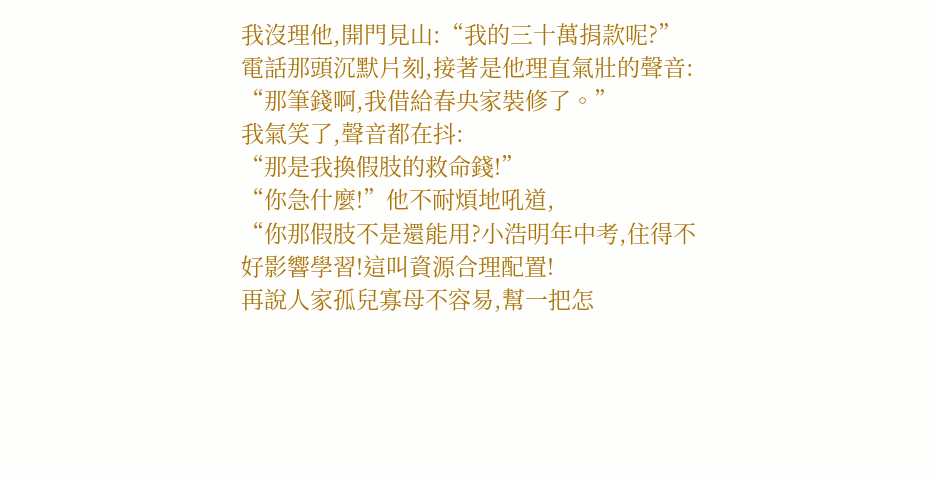我沒理他,開門見山:“我的三十萬捐款呢?”
電話那頭沉默片刻,接著是他理直氣壯的聲音:
“那筆錢啊,我借給春央家裝修了。”
我氣笑了,聲音都在抖:
“那是我換假肢的救命錢!”
“你急什麼!”他不耐煩地吼道,
“你那假肢不是還能用?小浩明年中考,住得不好影響學習!這叫資源合理配置!
再說人家孤兒寡母不容易,幫一把怎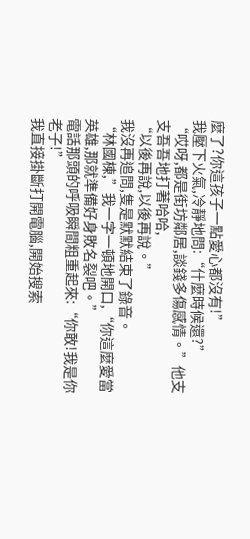麼了?你這孩子一點愛心都沒有!”
我壓下火氣,冷靜地問:“什麼時候還?”
“哎呀,都是街坊鄰居,談錢多傷感情。”他支支吾吾地打著哈哈,
“以後再說,以後再說。”
我沒再追問,隻是默默結束了錄音。
“林國棟,”我一字一頓地開口,“你這麼愛當英雄,那就準備好身敗名裂吧。”
電話那頭的呼吸瞬間粗重起來:“你敢!我是你老子!”
我直接掛斷打開電腦,開始搜索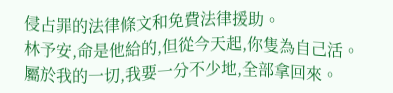侵占罪的法律條文和免費法律援助。
林予安,命是他給的,但從今天起,你隻為自己活。
屬於我的一切,我要一分不少地,全部拿回來。